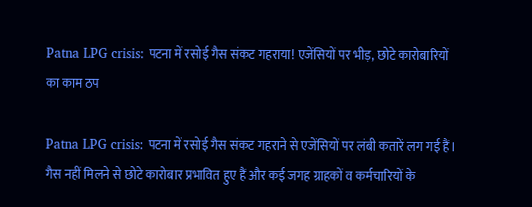Patna LPG crisis: पटना में रसोई गैस संकट गहराया! एजेंसियों पर भीड़, छोटे कारोबारियों का काम ठप

Patna LPG crisis: पटना में रसोई गैस संकट गहराने से एजेंसियों पर लंबी कतारें लग गई हैं। गैस नहीं मिलने से छोटे कारोबार प्रभावित हुए हैं और कई जगह ग्राहकों व कर्मचारियों के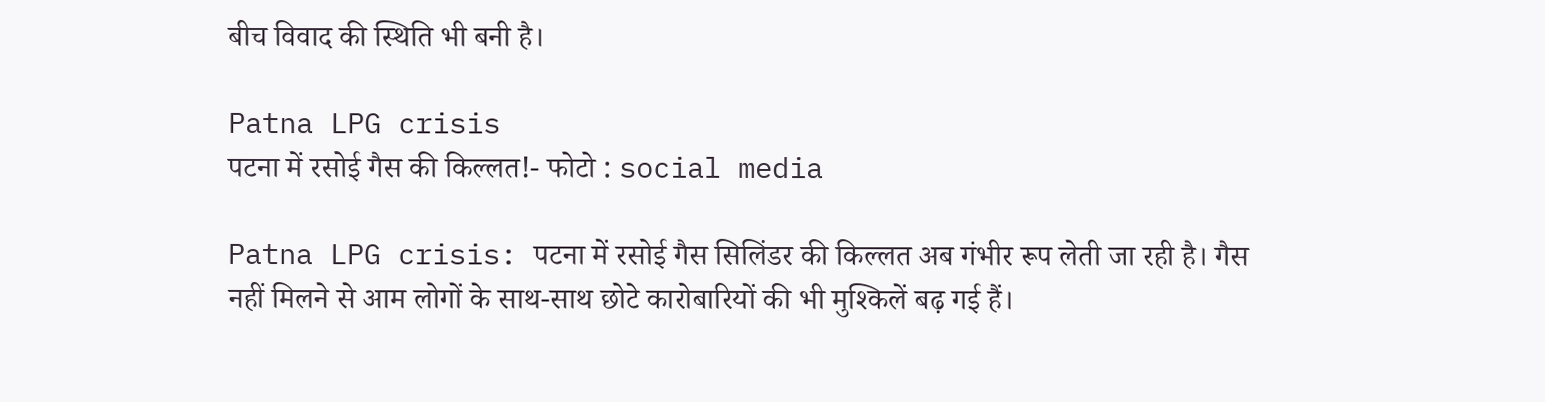बीच विवाद की स्थिति भी बनी है।

Patna LPG crisis
पटना में रसोई गैस की किल्लत!- फोटो : social media

Patna LPG crisis: पटना में रसोई गैस सिलिंडर की किल्लत अब गंभीर रूप लेती जा रही है। गैस नहीं मिलने से आम लोगों के साथ-साथ छोटे कारोबारियों की भी मुश्किलें बढ़ गई हैं।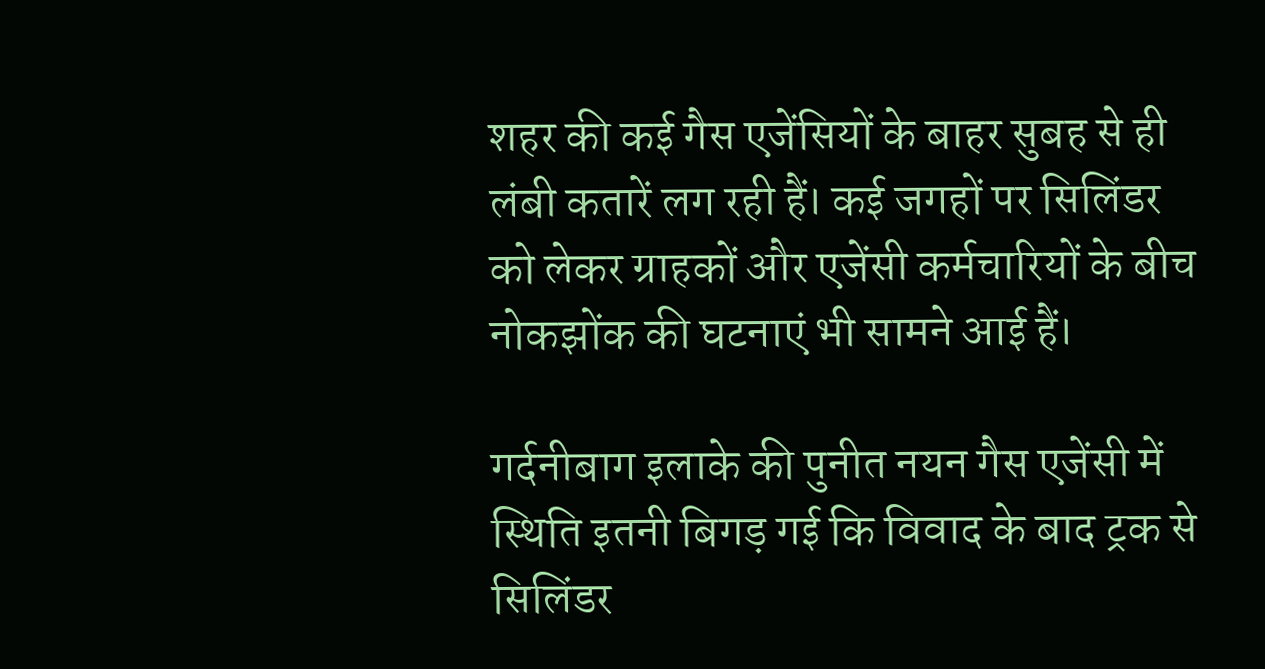शहर की कई गैस एजेंसियों के बाहर सुबह से ही लंबी कतारें लग रही हैं। कई जगहों पर सिलिंडर को लेकर ग्राहकों और एजेंसी कर्मचारियों के बीच नोकझोंक की घटनाएं भी सामने आई हैं।

गर्दनीबाग इलाके की पुनीत नयन गैस एजेंसी में स्थिति इतनी बिगड़ गई कि विवाद के बाद ट्रक से सिलिंडर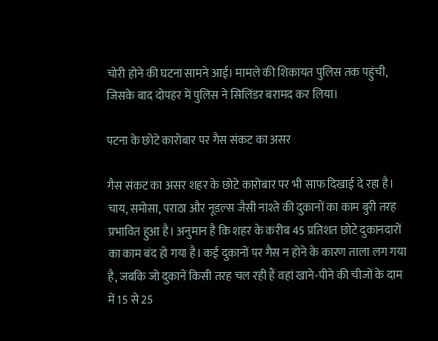चोरी होने की घटना सामने आई। मामले की शिकायत पुलिस तक पहुंची, जिसके बाद दोपहर में पुलिस ने सिलिंडर बरामद कर लिया।

पटना के छोटे कारोबार पर गैस संकट का असर

गैस संकट का असर शहर के छोटे कारोबार पर भी साफ दिखाई दे रहा है। चाय, समोसा, पराठा और नूडल्स जैसी नाश्ते की दुकानों का काम बुरी तरह प्रभावित हुआ है। अनुमान है कि शहर के करीब 45 प्रतिशत छोटे दुकानदारों का काम बंद हो गया है। कई दुकानों पर गैस न होने के कारण ताला लग गया है, जबकि जो दुकानें किसी तरह चल रही हैं वहां खाने-पीने की चीजों के दाम में 15 से 25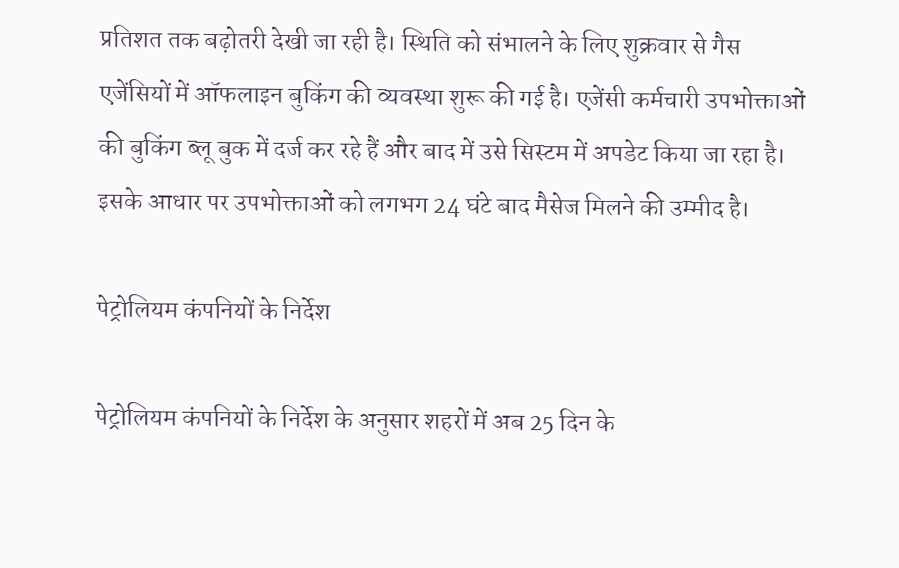प्रतिशत तक बढ़ोतरी देखी जा रही है। स्थिति को संभालने के लिए शुक्रवार से गैस एजेंसियों में ऑफलाइन बुकिंग की व्यवस्था शुरू की गई है। एजेंसी कर्मचारी उपभोक्ताओं की बुकिंग ब्लू बुक में दर्ज कर रहे हैं और बाद में उसे सिस्टम में अपडेट किया जा रहा है। इसके आधार पर उपभोक्ताओं को लगभग 24 घंटे बाद मैसेज मिलने की उम्मीद है।

पेट्रोलियम कंपनियों के निर्देश

पेट्रोलियम कंपनियों के निर्देश के अनुसार शहरों में अब 25 दिन के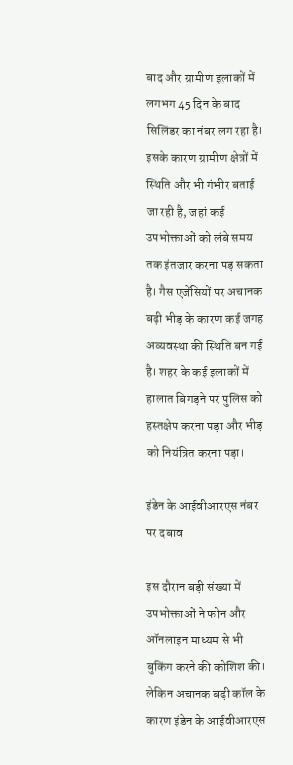बाद और ग्रामीण इलाकों में लगभग 45 दिन के बाद सिलिंडर का नंबर लग रहा है। इसके कारण ग्रामीण क्षेत्रों में स्थिति और भी गंभीर बताई जा रही है, जहां कई उपभोक्ताओं को लंबे समय तक इंतजार करना पड़ सकता है। गैस एजेंसियों पर अचानक बढ़ी भीड़ के कारण कई जगह अव्यवस्था की स्थिति बन गई है। शहर के कई इलाकों में हालात बिगड़ने पर पुलिस को हस्तक्षेप करना पड़ा और भीड़ को नियंत्रित करना पड़ा।

इंडेन के आईवीआरएस नंबर पर दबाव

इस दौरान बड़ी संख्या में उपभोक्ताओं ने फोन और ऑनलाइन माध्यम से भी बुकिंग करने की कोशिश की। लेकिन अचानक बढ़ी कॉल के कारण इंडेन के आईवीआरएस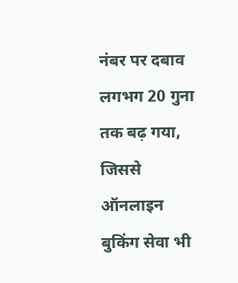नंबर पर दबाव लगभग 20 गुना तक बढ़ गया, जिससे ऑनलाइन बुकिंग सेवा भी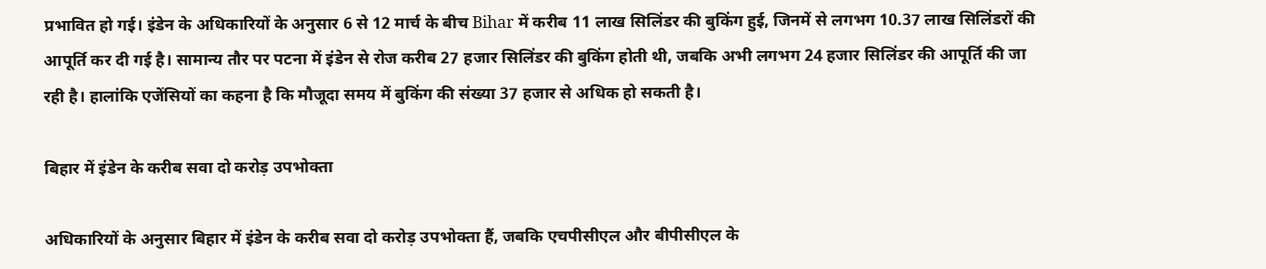प्रभावित हो गई। इंडेन के अधिकारियों के अनुसार 6 से 12 मार्च के बीच Bihar में करीब 11 लाख सिलिंडर की बुकिंग हुई, जिनमें से लगभग 10.37 लाख सिलिंडरों की आपूर्ति कर दी गई है। सामान्य तौर पर पटना में इंडेन से रोज करीब 27 हजार सिलिंडर की बुकिंग होती थी, जबकि अभी लगभग 24 हजार सिलिंडर की आपूर्ति की जा रही है। हालांकि एजेंसियों का कहना है कि मौजूदा समय में बुकिंग की संख्या 37 हजार से अधिक हो सकती है।

बिहार में इंडेन के करीब सवा दो करोड़ उपभोक्ता

अधिकारियों के अनुसार बिहार में इंडेन के करीब सवा दो करोड़ उपभोक्ता हैं, जबकि एचपीसीएल और बीपीसीएल के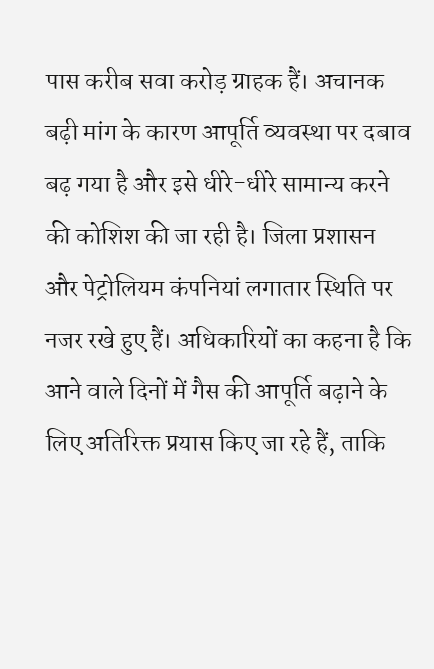पास करीब सवा करोड़ ग्राहक हैं। अचानक बढ़ी मांग के कारण आपूर्ति व्यवस्था पर दबाव बढ़ गया है और इसे धीरे-धीरे सामान्य करने की कोशिश की जा रही है। जिला प्रशासन और पेट्रोलियम कंपनियां लगातार स्थिति पर नजर रखे हुए हैं। अधिकारियों का कहना है कि आने वाले दिनों में गैस की आपूर्ति बढ़ाने के लिए अतिरिक्त प्रयास किए जा रहे हैं, ताकि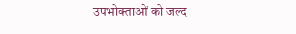उपभोक्ताओं को जल्द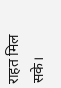राहत मिल सके।